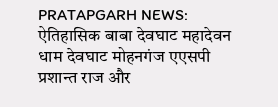PRATAPGARH NEWS: ऐतिहासिक बाबा देवघाट महादेवन धाम देवघाट मोहनगंज एएसपी प्रशान्त राज और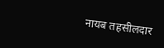नायब तहसीलदार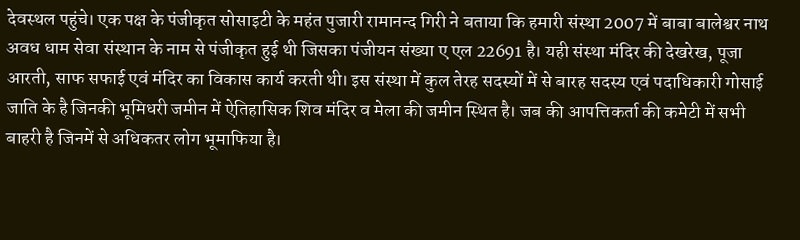देवस्थल पहुंचे। एक पक्ष के पंजीकृत सोसाइटी के महंत पुजारी रामानन्द गिरी ने बताया कि हमारी संस्था 2007 में बाबा बालेश्वर नाथ अवध धाम सेवा संस्थान के नाम से पंजीकृत हुई थी जिसका पंजीयन संख्या ए एल 22691 है। यही संस्था मंदिर की देखरेख, पूजा आरती, साफ सफाई एवं मंदिर का विकास कार्य करती थी। इस संस्था में कुल तेरह सदस्यों में से बारह सदस्य एवं पदाधिकारी गोसाई जाति के है जिनकी भूमिधरी जमीन में ऐतिहासिक शिव मंदिर व मेला की जमीन स्थित है। जब की आपत्तिकर्ता की कमेटी में सभी बाहरी है जिनमें से अधिकतर लोग भूमाफिया है।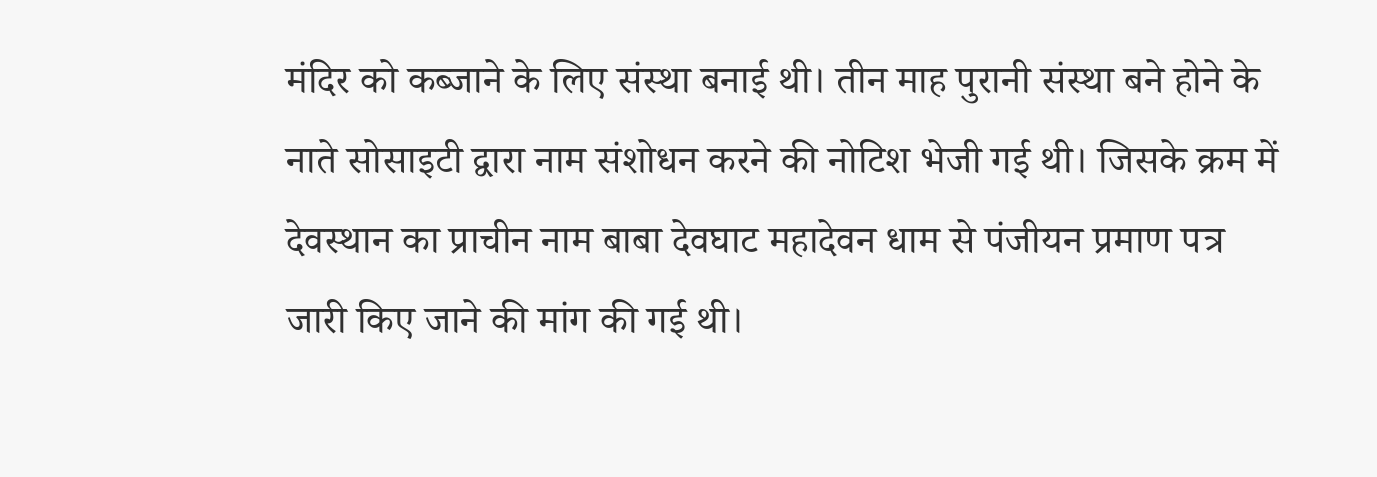मंदिर को कब्जाने के लिए संस्था बनाई थी। तीन माह पुरानी संस्था बने होने के नाते सोसाइटी द्वारा नाम संशोधन करने की नोटिश भेजी गई थी। जिसके क्रम में देवस्थान का प्राचीन नाम बाबा देवघाट महादेवन धाम से पंजीयन प्रमाण पत्र जारी किए जाने की मांग की गई थी।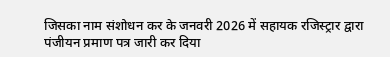जिसका नाम संशोधन कर के जनवरी 2026 में सहायक रजिस्ट्रार द्वारा पंजीयन प्रमाण पत्र जारी कर दिया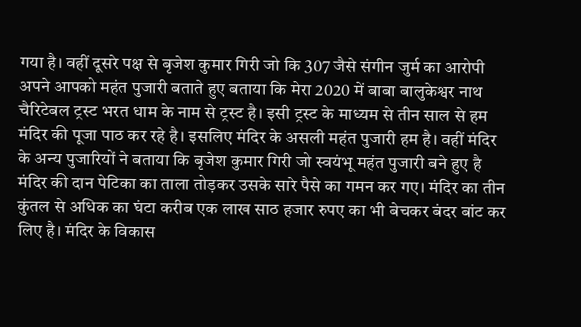गया है। वहीं दूसरे पक्ष से बृजेश कुमार गिरी जो कि 307 जैसे संगीन जुर्म का आरोपी अपने आपको महंत पुजारी बताते हुए बताया कि मेरा 2020 में बाबा बालुकेश्वर नाथ चैरिटेबल ट्रस्ट भरत धाम के नाम से ट्रस्ट है। इसी ट्रस्ट के माध्यम से तीन साल से हम मंदिर की पूजा पाठ कर रहे है। इसलिए मंदिर के असली महंत पुजारी हम है। वहीं मंदिर के अन्य पुजारियों ने बताया कि बृजेश कुमार गिरी जो स्वयंभू महंत पुजारी बने हुए है मंदिर की दान पेटिका का ताला तोड़कर उसके सारे पैसे का गमन कर गए। मंदिर का तीन कुंतल से अधिक का घंटा करीब एक लाख साठ हजार रुपए का भी बेचकर बंदर बांट कर लिए है। मंदिर के विकास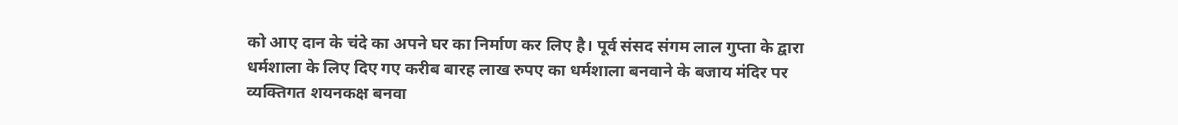को आए दान के चंदे का अपने घर का निर्माण कर लिए है। पूर्व संसद संगम लाल गुप्ता के द्वारा धर्मशाला के लिए दिए गए करीब बारह लाख रुपए का धर्मशाला बनवाने के बजाय मंदिर पर व्यक्तिगत शयनकक्ष बनवा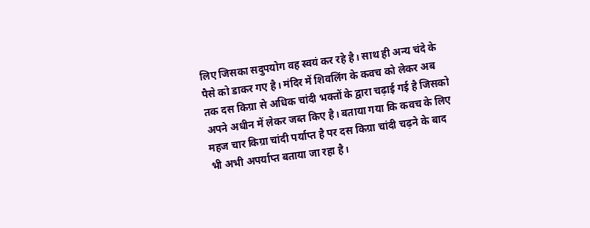लिए जिसका सदुपयोग वह स्वयं कर रहे है। साथ ही अन्य चंदे के पैसे को डाकर गए है। मंदिर में शिवलिंग के कवच को लेकर अब तक दस किग्रा से अधिक चांदी भक्तों के द्वारा चढ़ाई गई है जिसको अपने अधीन में लेकर जब्त किए है। बताया गया कि कवच के लिए महज चार किग्रा चांदी पर्याप्त है पर दस किग्रा चांदी चढ़ने के बाद भी अभी अपर्याप्त बताया जा रहा है।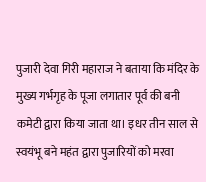पुजारी देवा गिरी महाराज ने बताया कि मंदिर के मुख्य गर्भगृह के पूजा लगातार पूर्व की बनी कमेटी द्वारा किया जाता था। इधर तीन साल से स्वयंभू बने महंत द्वारा पुजारियों को मरवा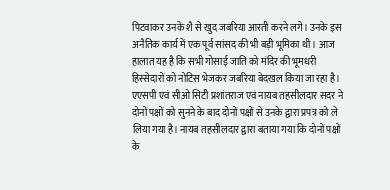पिटवाकर उनके शै से खुद जबरिया आरती करने लगे। उनके इस अनैतिक कार्य में एक पूर्व सांसद की भी बड़ी भूमिका थी। आज हालात यह है कि सभी गोसाई जाति को मंदिर की भूमधरी हिस्सेदारों को नोटिस भेजकर जबरिया बेदखल किया जा रहा है। एएसपी एवं सीओ सिटी प्रशांतराज एवं नायब तहसीलदार सदर ने दोनों पक्षों को सुनने के बाद दोनों पक्षों से उनके द्वारा प्रपत्र को ले लिया गया है। नायब तहसीलदार द्वारा बताया गया कि दोनों पक्षों के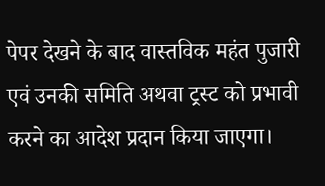पेपर देखने के बाद वास्तविक महंत पुजारी एवं उनकी समिति अथवा ट्रस्ट को प्रभावी करने का आदेश प्रदान किया जाएगा।